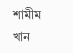শামীম খান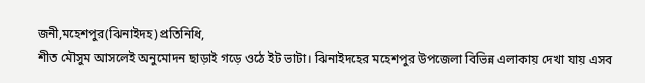জনী,মহেশপুর(ঝিনাইদহ)প্রতিনিধি,
শীত মৌসুম আসলেই অনুমোদন ছাড়াই গড়ে ওঠে ইট ভাটা। ঝিনাইদহের মহেশপুর উপজেলা বিভিন্ন এলাকায় দেখা যায় এসব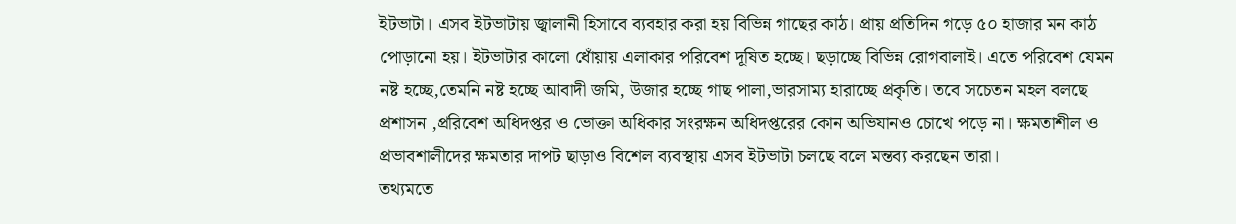ইটভাটা। এসব ইটভাটায় জ্বালানী হিসাবে ব্যবহার করা হয় বিভিন্ন গাছের কাঠ। প্রায় প্রতিদিন গড়ে ৫০ হাজার মন কাঠ পোড়ানো হয়। ইটভাটার কালো ধোঁয়ায় এলাকার পরিবেশ দূষিত হচ্ছে। ছড়াচ্ছে বিভিন্ন রোগবালাই। এতে পরিবেশ যেমন নষ্ট হচ্ছে,তেমনি নষ্ট হচ্ছে আবাদী জমি, উজার হচ্ছে গাছ পালা,ভারসাম্য হারাচ্ছে প্রকৃতি। তবে সচেতন মহল বলছে প্রশাসন ,প্ররিবেশ অধিদপ্তর ও ভোক্তা অধিকার সংরক্ষন অধিদপ্তরের কোন অভিযানও চোখে পড়ে না। ক্ষমতাশীল ও প্রভাবশালীদের ক্ষমতার দাপট ছাড়াও বিশেল ব্যবস্থায় এসব ইটভাটা চলছে বলে মন্তব্য করছেন তারা।
তথ্যমতে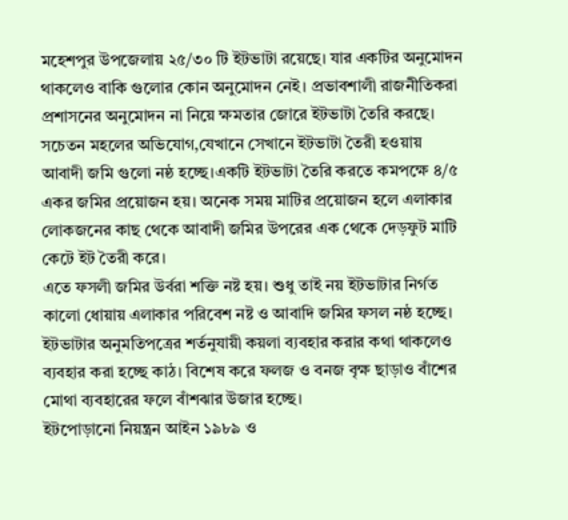মহেশপুর উপজেলায় ২৫/৩০ টি ইটভাটা রয়েছে। যার একটির অনুমোদন থাকলেও বাকি গুলোর কোন অনুমোদন নেই। প্রভাবশালী রাজনীতিকরা প্রশাসনের অনুমোদন না নিয়ে ক্ষমতার জোরে ইটভাটা তৈরি করছে। সচেতন মহলের অভিযোগ,যেখানে সেখানে ইটভাটা তৈরী হওয়ায় আবাদী জমি গুলো নষ্ঠ হচ্ছে।একটি ইটভাটা তৈরি করতে কমপক্ষে ৪/৫ একর জমির প্রয়োজন হয়। অনেক সময় মাটির প্রয়োজন হলে এলাকার লোকজনের কাছ থেকে আবাদী জমির উপরের এক থেকে দেড়ফুট মাটি কেটে ইট তৈরী করে।
এতে ফসলী জমির উর্বরা শক্তি নষ্ট হয়। শুধু তাই নয় ইটভাটার নির্গত কালো ধোয়ায় এলাকার পরিবেশ নষ্ট ও আবাদি জমির ফসল নষ্ঠ হচ্ছে। ইটভাটার অনুমতিপত্রের শর্তনুযায়ী কয়লা ব্যবহার করার কথা থাকলেও ব্যবহার করা হচ্ছে কাঠ। বিশেষ করে ফলজ ও বনজ বৃক্ষ ছাড়াও বাঁশের মোথা ব্যবহারের ফলে বাঁশঝার উজার হচ্ছে।
ইটপোড়ানো নিয়ন্ত্রন আইন ১৯৮৯ ও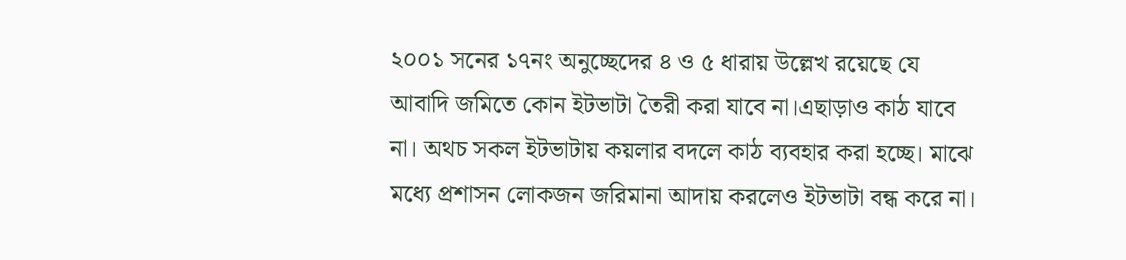২০০১ সনের ১৭নং অনুচ্ছেদের ৪ ও ৫ ধারায় উল্লেখ রয়েছে যে আবাদি জমিতে কোন ইটভাটা তৈরী করা যাবে না।এছাড়াও কাঠ যাবে না। অথচ সকল ইটভাটায় কয়লার বদলে কাঠ ব্যবহার করা হচ্ছে। মাঝে মধ্যে প্রশাসন লোকজন জরিমানা আদায় করলেও ইটভাটা বন্ধ করে না।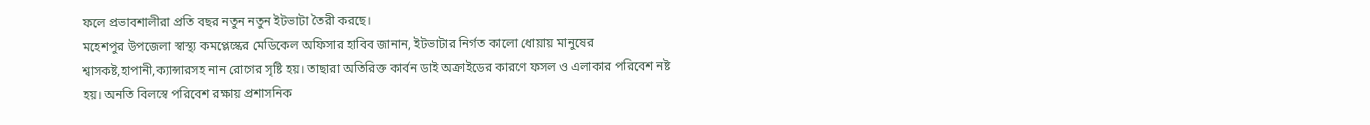ফলে প্রভাবশালীরা প্রতি বছর নতুন নতুন ইটভাটা তৈরী করছে।
মহেশপুর উপজেলা স্বাস্থ্য কমপ্লেস্কের মেডিকেল অফিসার হাবিব জানান, ইটভাটার নির্গত কালো ধোয়ায় মানুষের শ্বাসকষ্ট,হাপানী,ক্যান্সারসহ নান রোগের সৃষ্টি হয়। তাছারা অতিরিক্ত কার্বন ডাই অক্রাইডের কারণে ফসল ও এলাকার পরিবেশ নষ্ট হয়। অনতি বিলস্বে পরিবেশ রক্ষায় প্রশাসনিক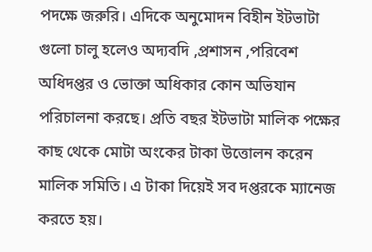পদক্ষে জরুরি। এদিকে অনুমোদন বিহীন ইটভাটা গুলো চালু হলেও অদ্যবদি ,প্রশাসন ,পরিবেশ অধিদপ্তর ও ভোক্তা অধিকার কোন অভিযান পরিচালনা করছে। প্রতি বছর ইটভাটা মালিক পক্ষের কাছ থেকে মোটা অংকের টাকা উত্তোলন করেন মালিক সমিতি। এ টাকা দিয়েই সব দপ্তরকে ম্যানেজ করতে হয়।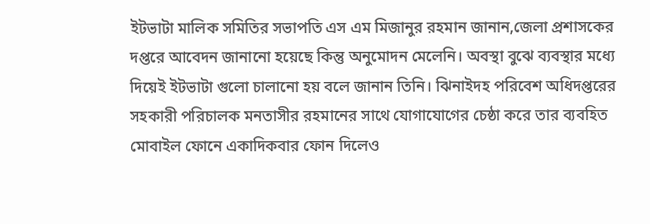ইটভাটা মালিক সমিতির সভাপতি এস এম মিজানুর রহমান জানান,জেলা প্রশাসকের দপ্তরে আবেদন জানানো হয়েছে কিন্তু অনুমোদন মেলেনি। অবস্থা বুঝে ব্যবস্থার মধ্যে দিয়েই ইটভাটা গুলো চালানো হয় বলে জানান তিনি। ঝিনাইদহ পরিবেশ অধিদপ্তরের সহকারী পরিচালক মনতাসীর রহমানের সাথে যোগাযোগের চেষ্ঠা করে তার ব্যবহিত মোবাইল ফোনে একাদিকবার ফোন দিলেও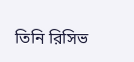তিনি রিসিভ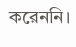করেননি।